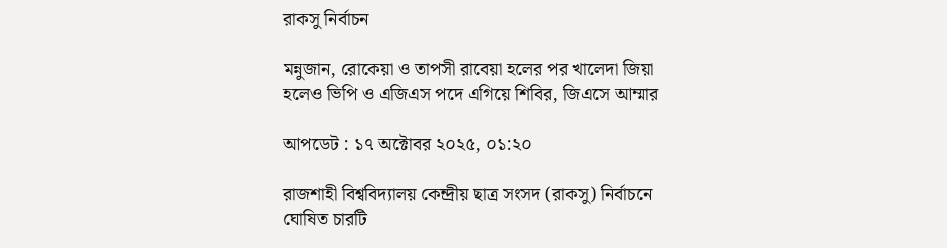রাকসু নির্বাচন

মন্নুজান, রোকেয়া ও তাপসী রাবেয়া হলের পর খালেদা জিয়া হলেও ভিপি ও এজিএস পদে এগিয়ে শিবির, জিএসে আম্মার

আপডেট : ১৭ অক্টোবর ২০২৫, ০১:২০

রাজশাহী বিশ্ববিদ্যালয় কেন্দ্রীয় ছাত্র সংসদ (রাকসু) নির্বাচনে ঘোষিত চারটি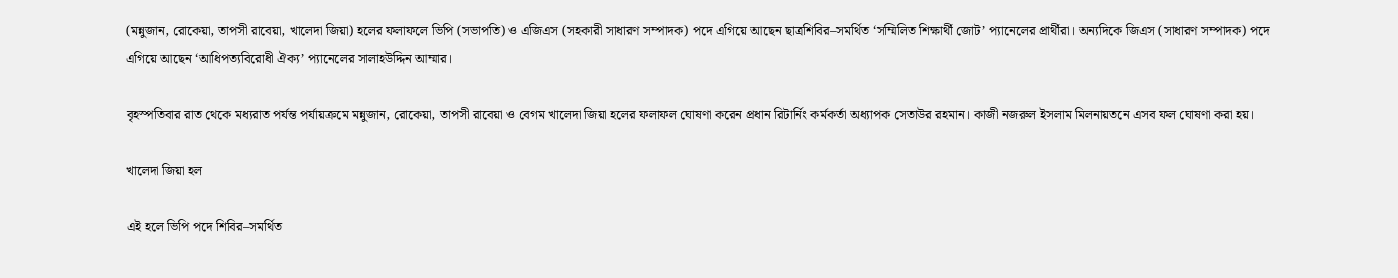(মন্নুজান, রোকেয়া, তাপসী রাবেয়া, খালেদা জিয়া) হলের ফলাফলে ভিপি (সভাপতি) ও এজিএস (সহকারী সাধারণ সম্পাদক) পদে এগিয়ে আছেন ছাত্রশিবির–সমর্থিত ‘সম্মিলিত শিক্ষার্থী জোট’ প্যানেলের প্রার্থীরা। অন্যদিকে জিএস (সাধারণ সম্পাদক) পদে এগিয়ে আছেন ‘আধিপত্যবিরোধী ঐক্য’ প্যানেলের সালাহউদ্দিন আম্মার।

বৃহস্পতিবার রাত থেকে মধ্যরাত পর্যন্ত পর্যায়ক্রমে মন্নুজান, রোকেয়া, তাপসী রাবেয়া ও বেগম খালেদা জিয়া হলের ফলাফল ঘোষণা করেন প্রধান রিটার্নিং কর্মকর্তা অধ্যাপক সেতাউর রহমান। কাজী নজরুল ইসলাম মিলনায়তনে এসব ফল ঘোষণা করা হয়।

খালেদা জিয়া হল

এই হলে ভিপি পদে শিবির–সমর্থিত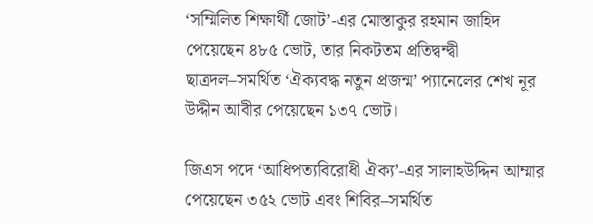‘সম্মিলিত শিক্ষার্থী জোট’-এর মোস্তাকুর রহমান জাহিদ পেয়েছেন ৪৮৫ ভোট, তার নিকটতম প্রতিদ্বন্দ্বী ছাত্রদল–সমর্থিত ‘ঐক্যবদ্ধ নতুন প্রজন্ম’ প্যানেলের শেখ নূর উদ্দীন আবীর পেয়েছেন ১৩৭ ভোট।

জিএস পদে ‘আধিপত্যবিরোধী ঐক্য’-এর সালাহউদ্দিন আম্মার পেয়েছেন ৩৫২ ভোট এবং শিবির–সমর্থিত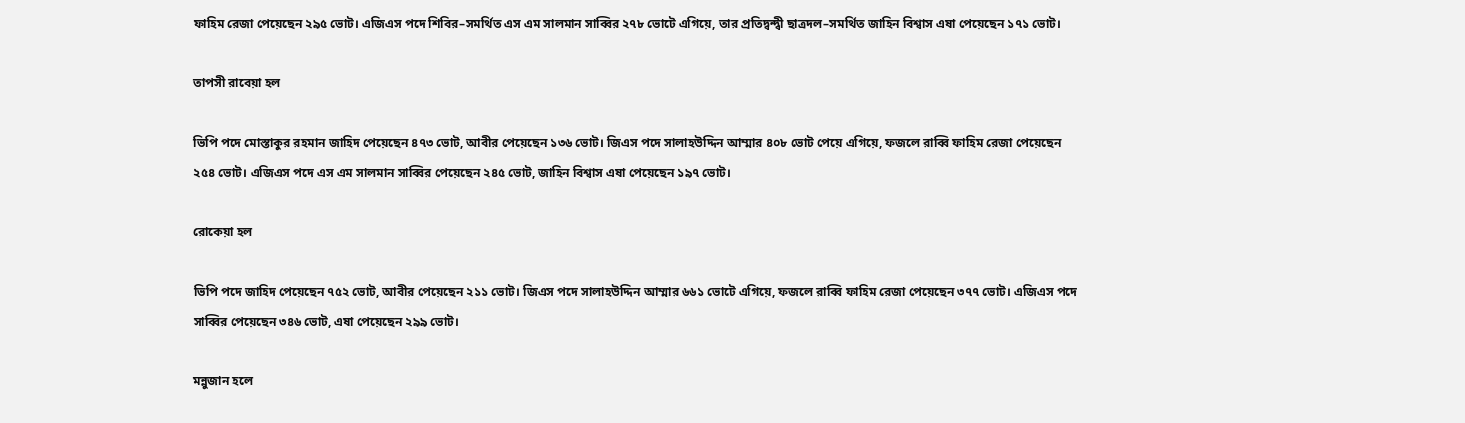ফাহিম রেজা পেয়েছেন ২৯৫ ভোট। এজিএস পদে শিবির–সমর্থিত এস এম সালমান সাব্বির ২৭৮ ভোটে এগিয়ে, তার প্রতিদ্বন্দ্বী ছাত্রদল–সমর্থিত জাহিন বিশ্বাস এষা পেয়েছেন ১৭১ ভোট।

তাপসী রাবেয়া হল

ভিপি পদে মোস্তাকুর রহমান জাহিদ পেয়েছেন ৪৭৩ ভোট, আবীর পেয়েছেন ১৩৬ ভোট। জিএস পদে সালাহউদ্দিন আম্মার ৪০৮ ভোট পেয়ে এগিয়ে, ফজলে রাব্বি ফাহিম রেজা পেয়েছেন ২৫৪ ভোট। এজিএস পদে এস এম সালমান সাব্বির পেয়েছেন ২৪৫ ভোট, জাহিন বিশ্বাস এষা পেয়েছেন ১৯৭ ভোট।

রোকেয়া হল

ভিপি পদে জাহিদ পেয়েছেন ৭৫২ ভোট, আবীর পেয়েছেন ২১১ ভোট। জিএস পদে সালাহউদ্দিন আম্মার ৬৬১ ভোটে এগিয়ে, ফজলে রাব্বি ফাহিম রেজা পেয়েছেন ৩৭৭ ভোট। এজিএস পদে সাব্বির পেয়েছেন ৩৪৬ ভোট, এষা পেয়েছেন ২৯৯ ভোট।

মন্নুজান হলে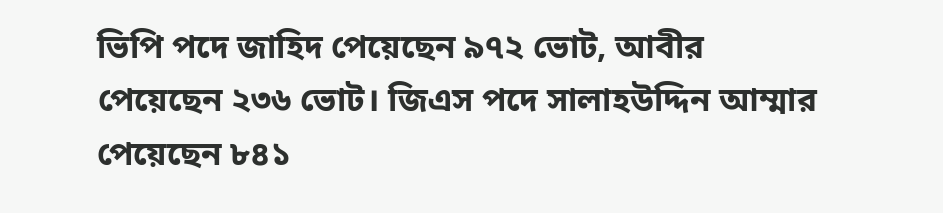ভিপি পদে জাহিদ পেয়েছেন ৯৭২ ভোট, আবীর পেয়েছেন ২৩৬ ভোট। জিএস পদে সালাহউদ্দিন আম্মার পেয়েছেন ৮৪১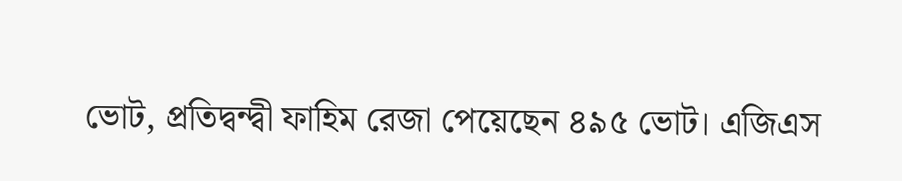ভোট, প্রতিদ্বন্দ্বী ফাহিম রেজা পেয়েছেন ৪৯৫ ভোট। এজিএস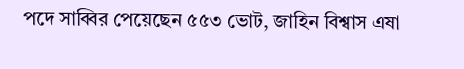পদে সাব্বির পেয়েছেন ৫৫৩ ভোট, জাহিন বিশ্বাস এষা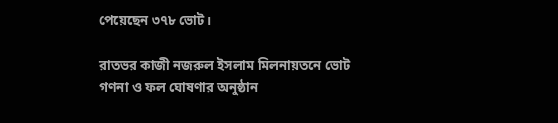পেয়েছেন ৩৭৮ ভোট।

রাতভর কাজী নজরুল ইসলাম মিলনায়তনে ভোট গণনা ও ফল ঘোষণার অনুষ্ঠান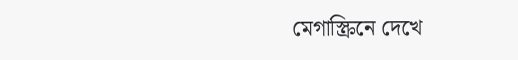মেগাস্ক্রিনে দেখে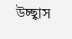উচ্ছ্বাস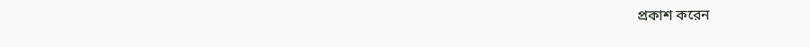প্রকাশ করেন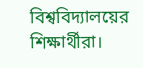বিশ্ববিদ্যালয়ের শিক্ষার্থীরা।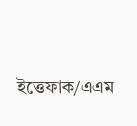ইত্তেফাক/এএম